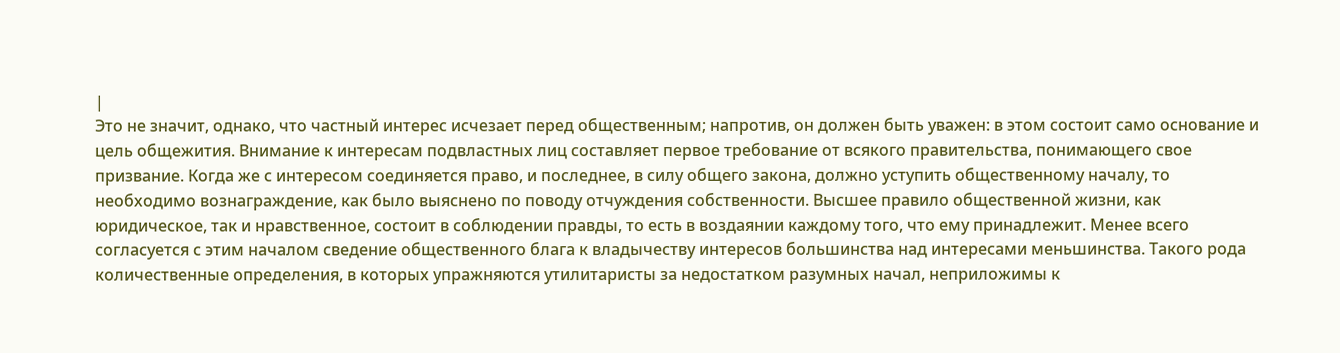|
Это не значит, однако, что частный интерес исчезает перед общественным; напротив, он должен быть уважен: в этом состоит само основание и цель общежития. Внимание к интересам подвластных лиц составляет первое требование от всякого правительства, понимающего свое призвание. Когда же с интересом соединяется право, и последнее, в силу общего закона, должно уступить общественному началу, то необходимо вознаграждение, как было выяснено по поводу отчуждения собственности. Высшее правило общественной жизни, как юридическое, так и нравственное, состоит в соблюдении правды, то есть в воздаянии каждому того, что ему принадлежит. Менее всего согласуется с этим началом сведение общественного блага к владычеству интересов большинства над интересами меньшинства. Такого рода количественные определения, в которых упражняются утилитаристы за недостатком разумных начал, неприложимы к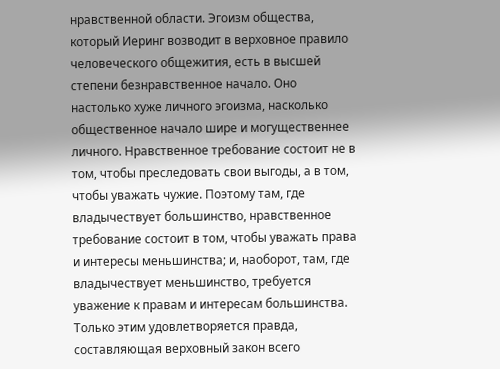нравственной области. Эгоизм общества, который Иеринг возводит в верховное правило человеческого общежития, есть в высшей степени безнравственное начало. Оно настолько хуже личного эгоизма, насколько общественное начало шире и могущественнее личного. Нравственное требование состоит не в том, чтобы преследовать свои выгоды, а в том, чтобы уважать чужие. Поэтому там, где владычествует большинство, нравственное требование состоит в том, чтобы уважать права и интересы меньшинства; и, наоборот, там, где владычествует меньшинство, требуется уважение к правам и интересам большинства. Только этим удовлетворяется правда, составляющая верховный закон всего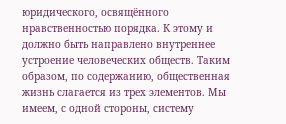юридического, освящённого нравственностью порядка. К этому и должно быть направлено внутреннее устроение человеческих обществ. Таким образом, по содержанию, общественная жизнь слагается из трех элементов. Мы имеем, с одной стороны, систему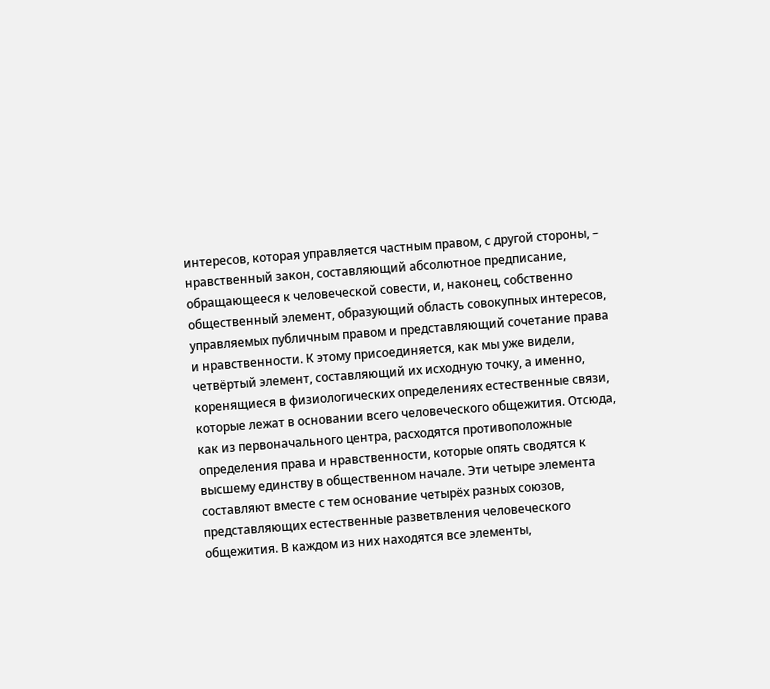интересов, которая управляется частным правом, с другой стороны, – нравственный закон, составляющий абсолютное предписание, обращающееся к человеческой совести, и, наконец, собственно общественный элемент, образующий область совокупных интересов, управляемых публичным правом и представляющий сочетание права и нравственности. К этому присоединяется, как мы уже видели, четвёртый элемент, составляющий их исходную точку, а именно, коренящиеся в физиологических определениях естественные связи, которые лежат в основании всего человеческого общежития. Отсюда, как из первоначального центра, расходятся противоположные определения права и нравственности, которые опять сводятся к высшему единству в общественном начале. Эти четыре элемента составляют вместе с тем основание четырёх разных союзов, представляющих естественные разветвления человеческого общежития. В каждом из них находятся все элементы,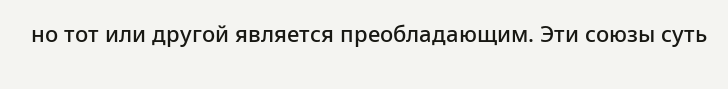но тот или другой является преобладающим. Эти союзы суть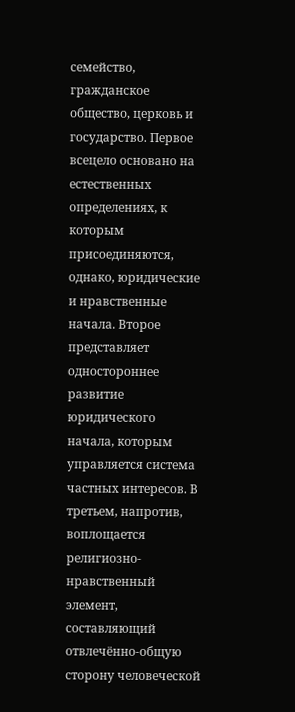семейство, гражданское общество, церковь и государство. Первое всецело основано на естественных определениях, к которым присоединяются, однако, юридические и нравственные начала. Второе представляет одностороннее развитие юридического начала, которым управляется система частных интересов. В третьем, напротив, воплощается религиозно-нравственный элемент, составляющий отвлечённо-общую сторону человеческой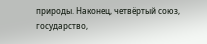природы. Наконец, четвёртый союз, государство,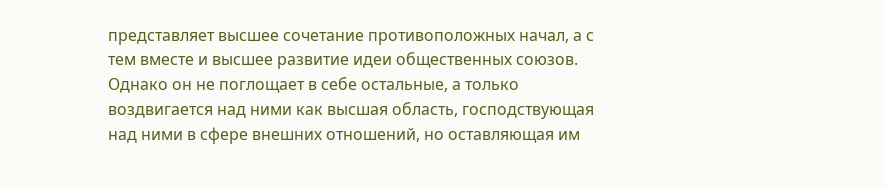представляет высшее сочетание противоположных начал, а с тем вместе и высшее развитие идеи общественных союзов. Однако он не поглощает в себе остальные, а только воздвигается над ними как высшая область, господствующая над ними в сфере внешних отношений, но оставляющая им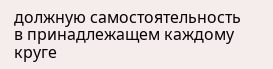должную самостоятельность в принадлежащем каждому круге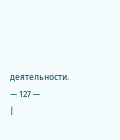деятельности. — 127 —
|